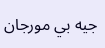جيه بي مورجان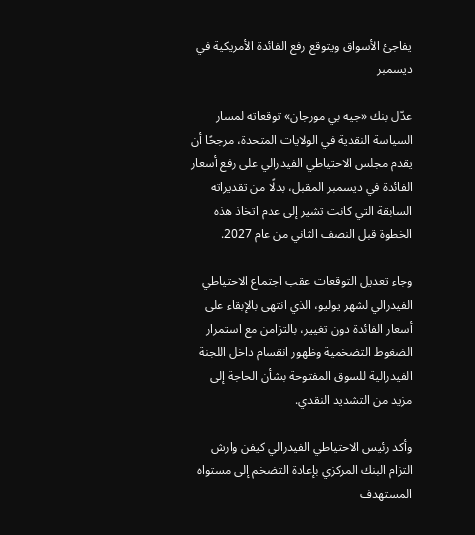يفاجئ الأسواق ويتوقع رفع الفائدة الأمريكية في ديسمبر

عدّل بنك «جيه بي مورجان» توقعاته لمسار السياسة النقدية في الولايات المتحدة، مرجحًا أن يقدم مجلس الاحتياطي الفيدرالي على رفع أسعار الفائدة في ديسمبر المقبل، بدلًا من تقديراته السابقة التي كانت تشير إلى عدم اتخاذ هذه الخطوة قبل النصف الثاني من عام 2027.

وجاء تعديل التوقعات عقب اجتماع الاحتياطي الفيدرالي لشهر يوليو، الذي انتهى بالإبقاء على أسعار الفائدة دون تغيير، بالتزامن مع استمرار الضغوط التضخمية وظهور انقسام داخل اللجنة الفيدرالية للسوق المفتوحة بشأن الحاجة إلى مزيد من التشديد النقدي.

وأكد رئيس الاحتياطي الفيدرالي كيفن وارش التزام البنك المركزي بإعادة التضخم إلى مستواه المستهدف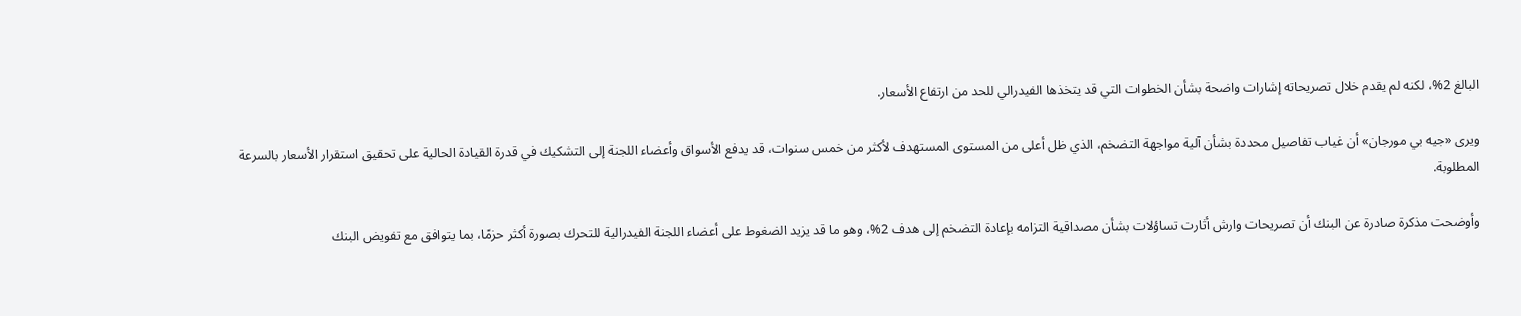البالغ 2%، لكنه لم يقدم خلال تصريحاته إشارات واضحة بشأن الخطوات التي قد يتخذها الفيدرالي للحد من ارتفاع الأسعار.

ويرى «جيه بي مورجان» أن غياب تفاصيل محددة بشأن آلية مواجهة التضخم، الذي ظل أعلى من المستوى المستهدف لأكثر من خمس سنوات، قد يدفع الأسواق وأعضاء اللجنة إلى التشكيك في قدرة القيادة الحالية على تحقيق استقرار الأسعار بالسرعة المطلوبة.

وأوضحت مذكرة صادرة عن البنك أن تصريحات وارش أثارت تساؤلات بشأن مصداقية التزامه بإعادة التضخم إلى هدف 2%، وهو ما قد يزيد الضغوط على أعضاء اللجنة الفيدرالية للتحرك بصورة أكثر حزمًا، بما يتوافق مع تفويض البنك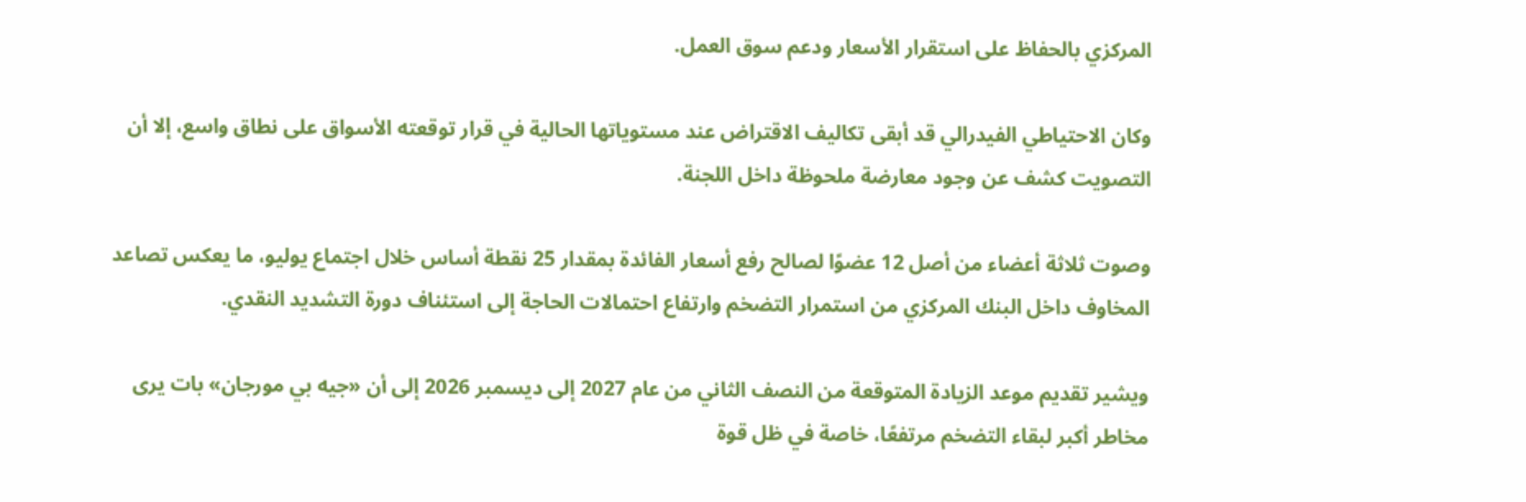المركزي بالحفاظ على استقرار الأسعار ودعم سوق العمل.

وكان الاحتياطي الفيدرالي قد أبقى تكاليف الاقتراض عند مستوياتها الحالية في قرار توقعته الأسواق على نطاق واسع، إلا أن التصويت كشف عن وجود معارضة ملحوظة داخل اللجنة.

وصوت ثلاثة أعضاء من أصل 12 عضوًا لصالح رفع أسعار الفائدة بمقدار 25 نقطة أساس خلال اجتماع يوليو، ما يعكس تصاعد المخاوف داخل البنك المركزي من استمرار التضخم وارتفاع احتمالات الحاجة إلى استئناف دورة التشديد النقدي.

ويشير تقديم موعد الزيادة المتوقعة من النصف الثاني من عام 2027 إلى ديسمبر 2026 إلى أن «جيه بي مورجان» بات يرى مخاطر أكبر لبقاء التضخم مرتفعًا، خاصة في ظل قوة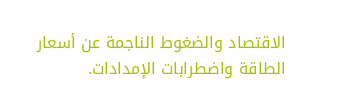الاقتصاد والضغوط الناجمة عن أسعار الطاقة واضطرابات الإمدادات.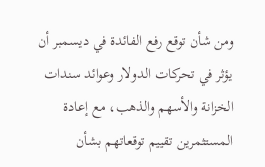ومن شأن توقع رفع الفائدة في ديسمبر أن يؤثر في تحركات الدولار وعوائد سندات الخزانة والأسهم والذهب، مع إعادة المستثمرين تقييم توقعاتهم بشأن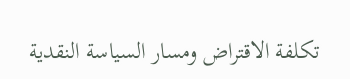تكلفة الاقتراض ومسار السياسة النقدية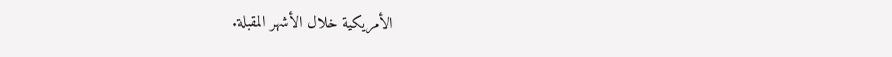الأمريكية خلال الأشهر المقبلة.